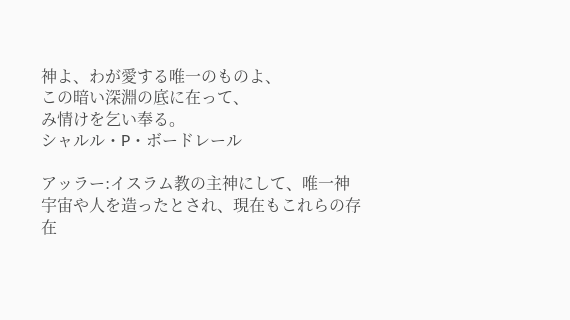神よ、わが愛する唯一のものよ、
この暗い深淵の底に在って、
み情けを乞い奉る。
シャルル・P・ボードレール

アッラー:イスラム教の主神にして、唯一神
宇宙や人を造ったとされ、現在もこれらの存在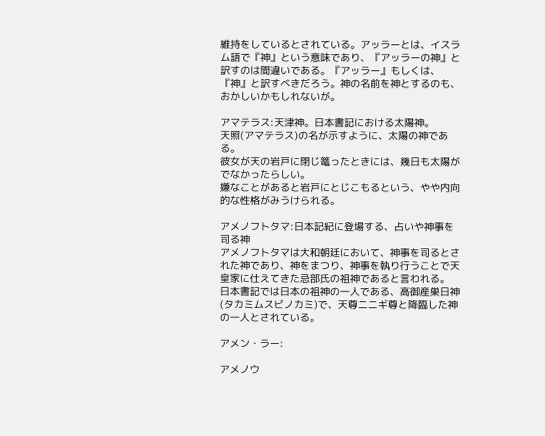維持をしているとされている。アッラーとは、イスラム語で『神』という意味であり、『アッラーの神』と訳すのは間違いである。『アッラー』もしくは、『神』と訳すべきだろう。神の名前を神とするのも、おかしいかもしれないが。

アマテラス:天津神。日本書記における太陽神。
天照(アマテラス)の名が示すように、太陽の神である。
彼女が天の岩戸に閉じ篭ったときには、幾日も太陽がでなかったらしい。
嫌なことがあると岩戸にとじこもるという、やや内向的な性格がみうけられる。

アメノフトタマ:日本記紀に登場する、占いや神事を司る神
アメノフトタマは大和朝廷において、神事を司るとされた神であり、神をまつり、神事を執り行うことで天皇家に仕えてきた忌部氏の祖神であると言われる。
日本書記では日本の祖神の一人である、高御産巣日神(タカミムスビノカミ)で、天尊ニニギ尊と降臨した神の一人とされている。

アメン・ラー:

アメノウ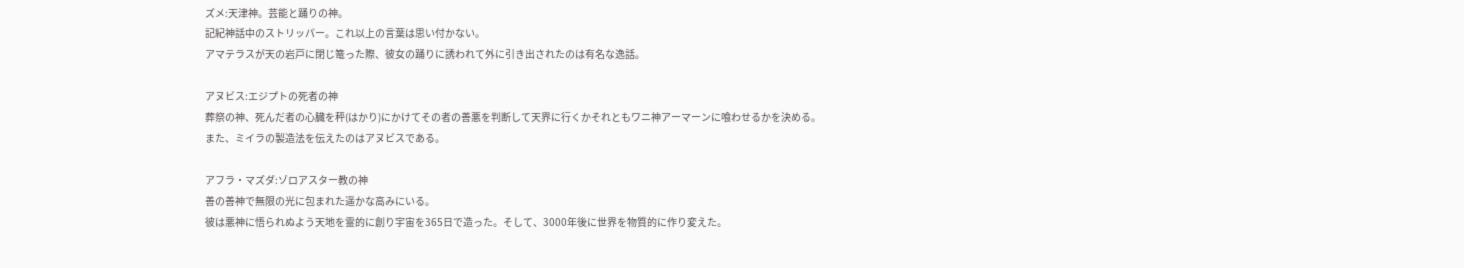ズメ:天津神。芸能と踊りの神。
記紀神話中のストリッパー。これ以上の言葉は思い付かない。
アマテラスが天の岩戸に閉じ篭った際、彼女の踊りに誘われて外に引き出されたのは有名な逸話。

アヌビス:エジプトの死者の神
葬祭の神、死んだ者の心臓を秤(はかり)にかけてその者の善悪を判断して天界に行くかそれともワニ神アーマーンに喰わせるかを決める。
また、ミイラの製造法を伝えたのはアヌビスである。

アフラ・マズダ:ゾロアスター教の神
善の善神で無限の光に包まれた遥かな高みにいる。
彼は悪神に悟られぬよう天地を霊的に創り宇宙を365日で造った。そして、3000年後に世界を物質的に作り変えた。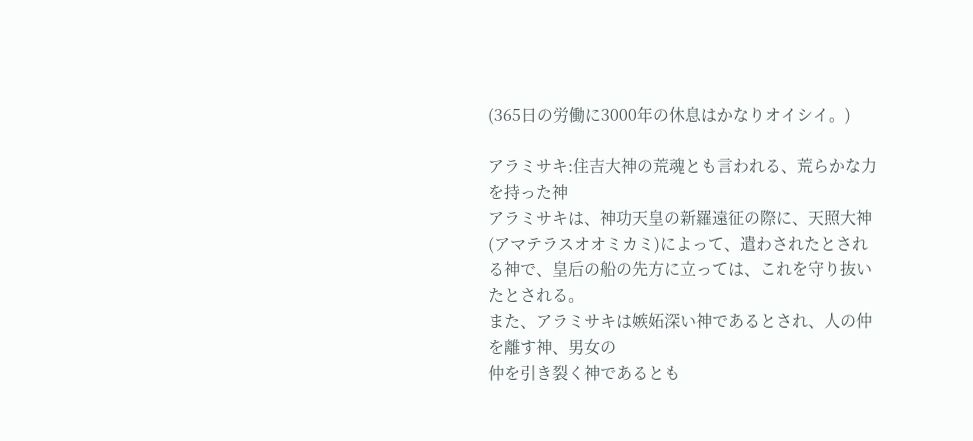(365日の労働に3000年の休息はかなりオイシイ。)

アラミサキ:住吉大神の荒魂とも言われる、荒らかな力を持った神
アラミサキは、神功天皇の新羅遠征の際に、天照大神(アマテラスオオミカミ)によって、遣わされたとされる神で、皇后の船の先方に立っては、これを守り抜いたとされる。
また、アラミサキは嫉妬深い神であるとされ、人の仲を離す神、男女の
仲を引き裂く神であるとも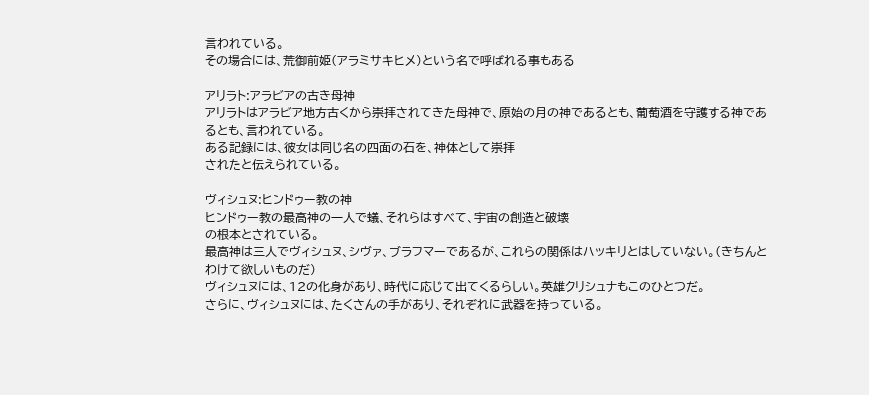言われている。
その場合には、荒御前姫(アラミサキヒメ)という名で呼ばれる事もある

アリラト:アラビアの古き母神
アリラトはアラビア地方古くから崇拝されてきた母神で、原始の月の神であるとも、葡萄酒を守護する神であるとも、言われている。
ある記録には、彼女は同じ名の四面の石を、神体として崇拝
されたと伝えられている。

ヴィシュヌ:ヒンドゥー教の神
ヒンドゥー教の最高神の一人で蟻、それらはすべて、宇宙の創造と破壊
の根本とされている。
最高神は三人でヴィシュヌ、シヴァ、ブラフマーであるが、これらの関係はハッキリとはしていない。(きちんとわけて欲しいものだ)
ヴィシュヌには、12の化身があり、時代に応じて出てくるらしい。英雄クリシュナもこのひとつだ。
さらに、ヴィシュヌには、たくさんの手があり、それぞれに武器を持っている。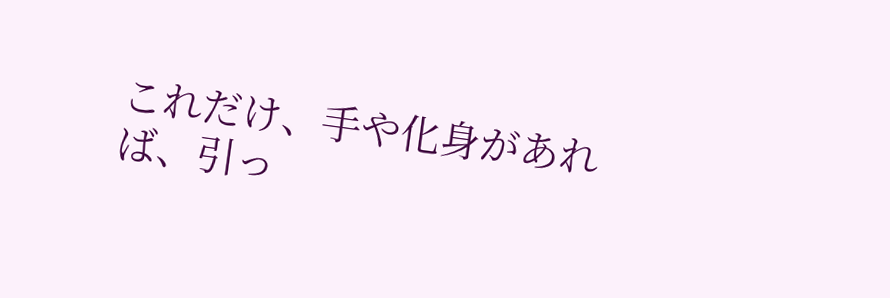これだけ、手や化身があれば、引っ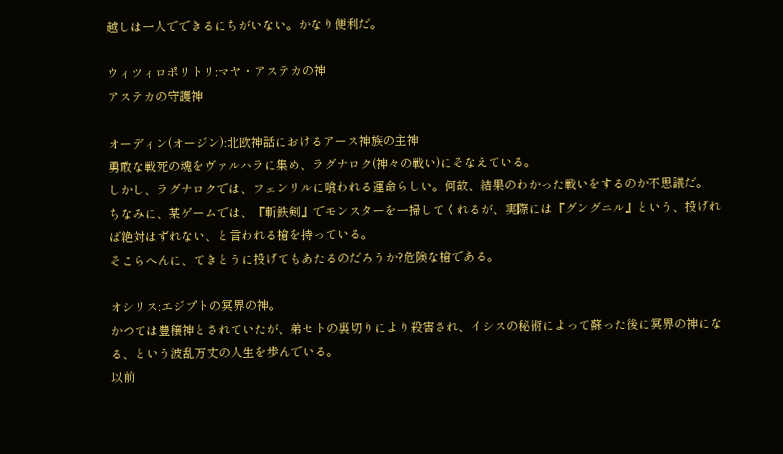越しは一人でできるにちがいない。かなり便利だ。

ウィツィロポリトリ:マヤ・アステカの神
アステカの守護神

オーディン(オージン):北欧神話におけるアース神族の主神
勇敢な戦死の魂をヴァルハラに集め、ラグナロク(神々の戦い)にそなえている。
しかし、ラグナロクでは、フェンリルに喰われる運命らしい。何故、結果のわかった戦いをするのか不思議だ。
ちなみに、某ゲームでは、『斬鉄剣』でモンスターを一掃してくれるが、実際には『グングニル』という、投げれば絶対はずれない、と言われる槍を持っている。
そこらへんに、てきとうに投げてもあたるのだろうか?危険な槍である。

オシリス:エジプトの冥界の神。
かつては豊穣神とされていたが、弟セトの裏切りにより殺害され、イシスの秘術によって蘇った後に冥界の神になる、という波乱万丈の人生を歩んでいる。
以前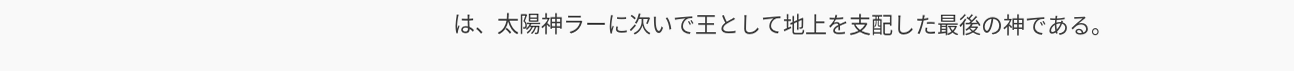は、太陽神ラーに次いで王として地上を支配した最後の神である。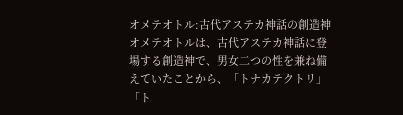オメテオトル:古代アステカ神話の創造神
オメテオトルは、古代アステカ神話に登場する創造神で、男女二つの性を兼ね備えていたことから、「トナカテクトリ」「ト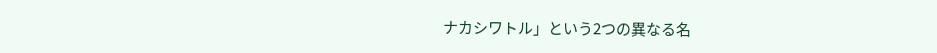ナカシワトル」という2つの異なる名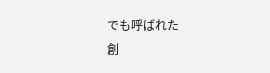でも呼ばれた
創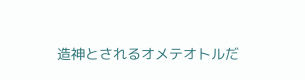造神とされるオメテオトルだ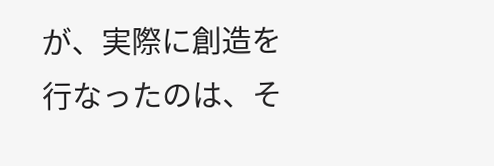が、実際に創造を行なったのは、そ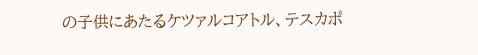の子供にあたるケツァルコアトル、テスカポ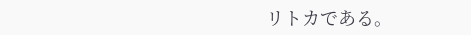リトカである。